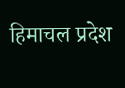हिमाचल प्रदेश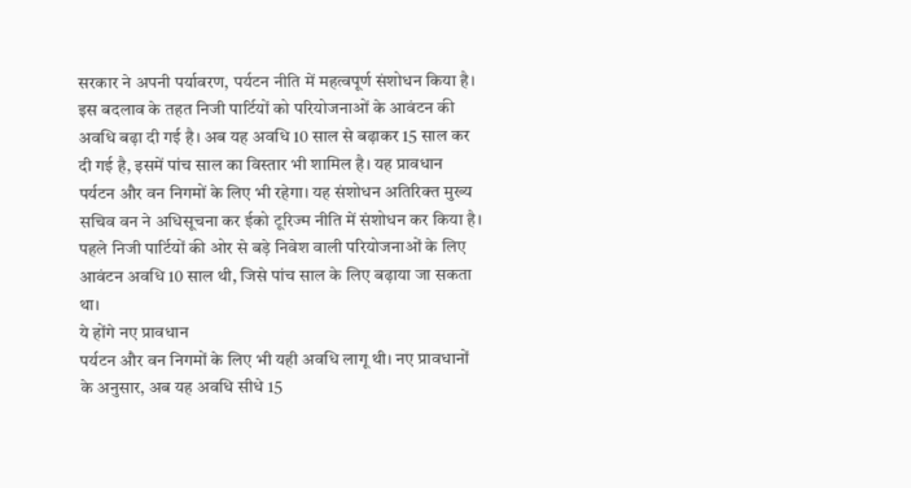सरकार ने अपनी पर्यावरण, पर्यटन नीति में महत्वपूर्ण संशोधन किया है। इस बदलाव के तहत निजी पार्टियों को परियोजनाओं के आवंटन की अवधि बढ़ा दी गई है। अब यह अवधि 10 साल से बढ़ाकर 15 साल कर दी गई है, इसमें पांच साल का विस्तार भी शामिल है। यह प्रावधान पर्यटन और वन निगमों के लिए भी रहेगा। यह संशोधन अतिरिक्त मुख्य सचिव वन ने अधिसूचना कर ईको टूरिज्म नीति में संशोधन कर किया है। पहले निजी पार्टियों की ओर से बड़े निवेश वाली परियोजनाओं के लिए आवंटन अवधि 10 साल थी, जिसे पांच साल के लिए बढ़ाया जा सकता था।
ये होंगे नए प्रावधान
पर्यटन और वन निगमों के लिए भी यही अवधि लागू थी। नए प्रावधानों के अनुसार, अब यह अवधि सीधे 15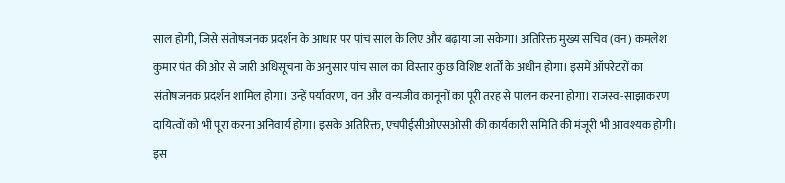साल होगी, जिसे संतोषजनक प्रदर्शन के आधार पर पांच साल के लिए और बढ़ाया जा सकेगा। अतिरिक्त मुख्य सचिव (वन) कमलेश कुमार पंत की ओर से जारी अधिसूचना के अनुसार पांच साल का विस्तार कुछ विशिष्ट शर्तों के अधीन होगा। इसमें ऑपरेटरों का संतोषजनक प्रदर्शन शामिल होगा। उन्हें पर्यावरण, वन और वन्यजीव कानूनों का पूरी तरह से पालन करना होगा। राजस्व-साझाकरण दायित्वों को भी पूरा करना अनिवार्य होगा। इसके अतिरिक्त, एचपीईसीओएसओसी की कार्यकारी समिति की मंजूरी भी आवश्यक होगी।
इस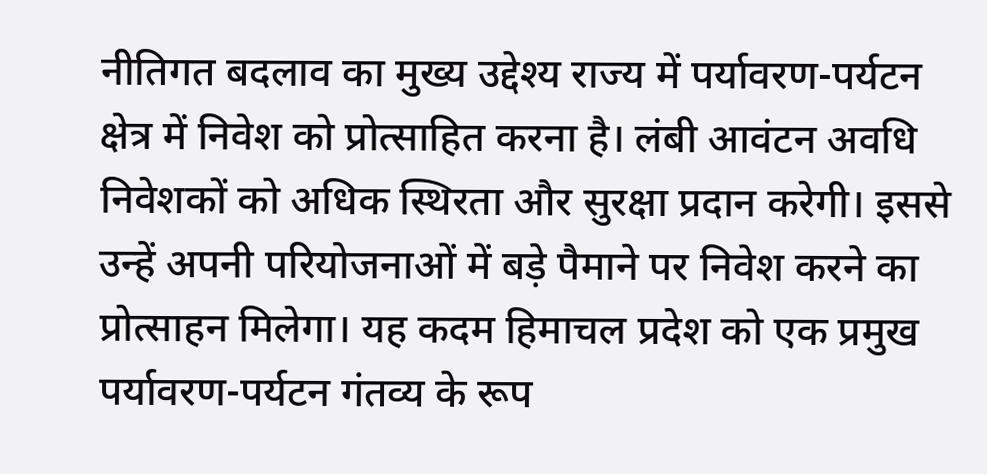नीतिगत बदलाव का मुख्य उद्देश्य राज्य में पर्यावरण-पर्यटन क्षेत्र में निवेश को प्रोत्साहित करना है। लंबी आवंटन अवधि निवेशकों को अधिक स्थिरता और सुरक्षा प्रदान करेगी। इससे उन्हें अपनी परियोजनाओं में बड़े पैमाने पर निवेश करने का प्रोत्साहन मिलेगा। यह कदम हिमाचल प्रदेश को एक प्रमुख पर्यावरण-पर्यटन गंतव्य के रूप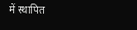में स्थापित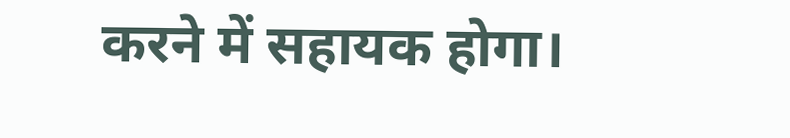करने में सहायक होगा।